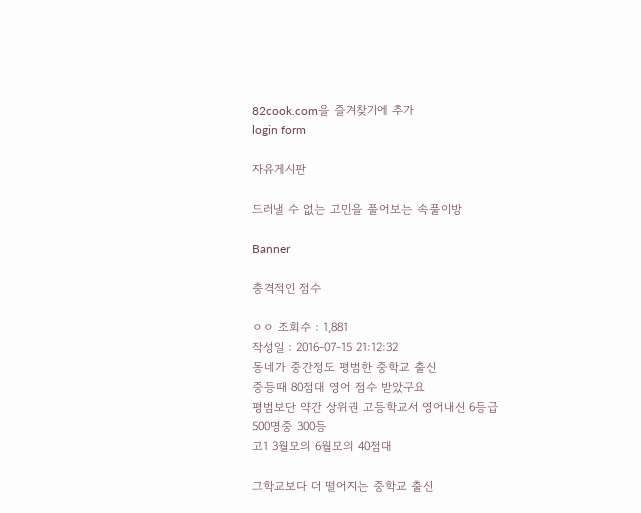82cook.com을 즐겨찾기에 추가
login form

자유게시판

드러낼 수 없는 고민을 풀어보는 속풀이방

Banner

충격적인 점수

ㅇㅇ 조회수 : 1,881
작성일 : 2016-07-15 21:12:32
동네가 중간정도 평범한 중학교 출신
중등때 80점대 영어 점수 받았구요
평범보단 약간 상위권 고등학교서 영어내신 6등급
500명중 300등
고1 3월모의 6월모의 40점대

그학교보다 더 떨어지는 중학교 출신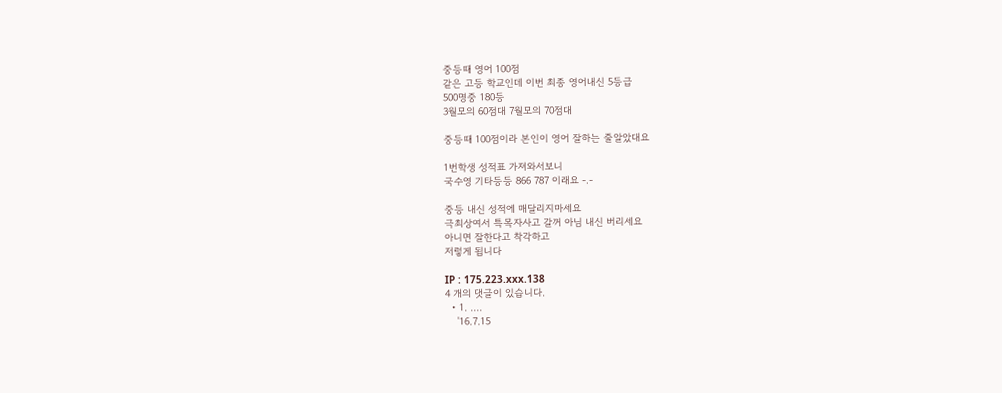중등때 영어 100점
같은 고등 학교인데 이번 최종 영어내신 5등급
500명중 180등
3월모의 60점대 7월모의 70점대

중등때 100점이라 본인이 영어 잘하는 줄알았대요

1번학생 성적표 가져와서보니
국수영 기타등등 866 787 이래요 -.-

중등 내신 성적에 매달리지마세요
극최상여서 특목자사고 갈꺼 아님 내신 버리세요
아니면 잘한다고 착각하고
저렇게 됩니다

IP : 175.223.xxx.138
4 개의 댓글이 있습니다.
  • 1. ....
    '16.7.15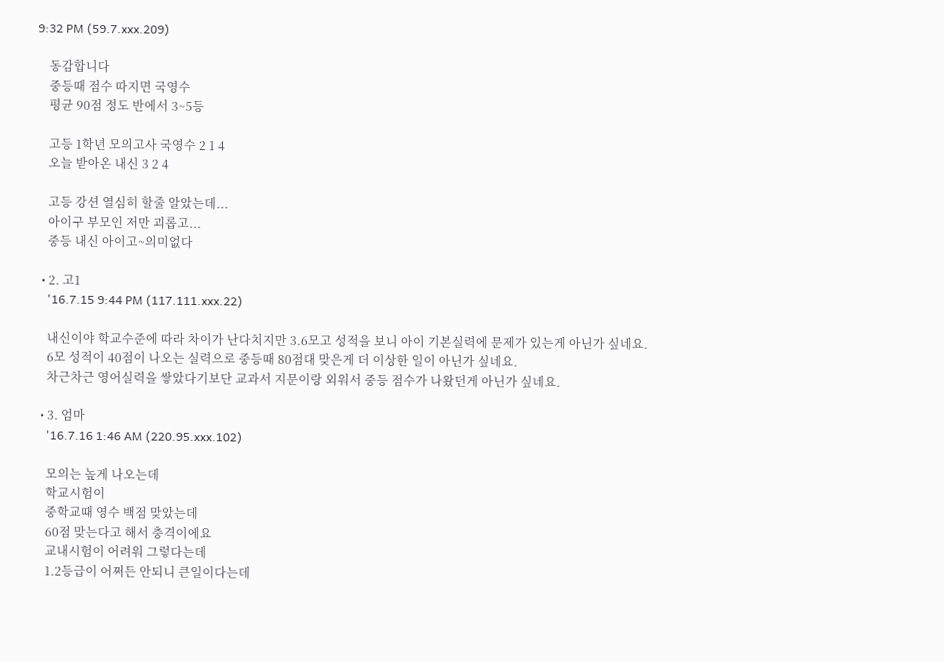9:32 PM (59.7.xxx.209)

    동감합니다
    중등때 점수 따지면 국영수
    평균 90점 정도 반에서 3~5등

    고등 1학년 모의고사 국영수 2 1 4
    오늘 받아온 내신 3 2 4

    고등 강션 열심히 할줄 알았는데...
    아이구 부모인 저만 괴롭고...
    중등 내신 아이고~의미없다

  • 2. 고1
    '16.7.15 9:44 PM (117.111.xxx.22)

    내신이야 학교수준에 따라 차이가 난다치지만 3.6모고 성적을 보니 아이 기본실력에 문제가 있는게 아닌가 싶네요.
    6모 성적이 40점이 나오는 실력으로 중등때 80점대 맞은게 더 이상한 일이 아닌가 싶네요.
    차근차근 영어실력을 쌓았다기보단 교과서 지문이랑 외워서 중등 점수가 나왔던게 아닌가 싶네요.

  • 3. 엄마
    '16.7.16 1:46 AM (220.95.xxx.102)

    모의는 높게 나오는데
    학교시험이
    중학교때 영수 백점 맞았는데
    60점 맞는다고 해서 충격이에요
    교내시험이 어려워 그렇다는데
    1.2등급이 어쩌든 안되니 큰일이다는데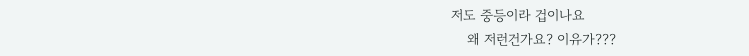저도 중등이라 겁이나요
    왜 저런건가요? 이유가???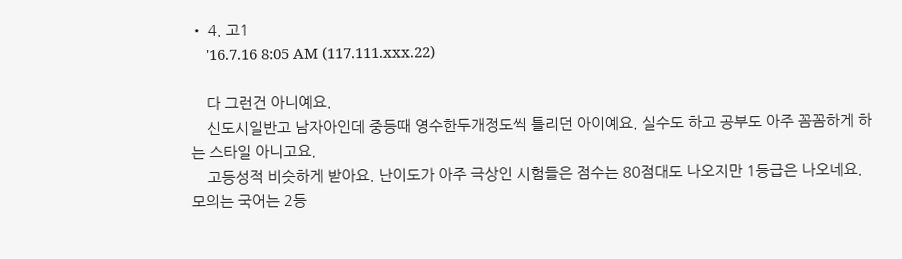• 4. 고1
    '16.7.16 8:05 AM (117.111.xxx.22)

    다 그런건 아니예요.
    신도시일반고 남자아인데 중등때 영수한두개정도씩 틀리던 아이예요. 실수도 하고 공부도 아주 꼼꼼하게 하는 스타일 아니고요.
    고등성적 비슷하게 받아요. 난이도가 아주 극상인 시험들은 점수는 80점대도 나오지만 1등급은 나오네요. 모의는 국어는 2등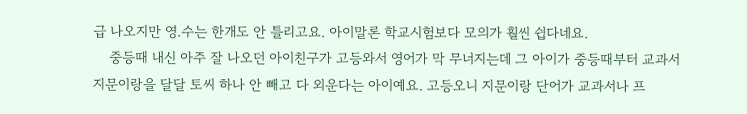급 나오지만 영.수는 한개도 안 틀리고요. 아이말론 학교시험보다 모의가 훨씬 쉽다네요.
    중등때 내신 아주 잘 나오던 아이친구가 고등와서 영어가 막 무너지는데 그 아이가 중등때부터 교과서 지문이랑을 달달 토씨 하나 안 빼고 다 외운다는 아이예요. 고등오니 지문이랑 단어가 교과서나 프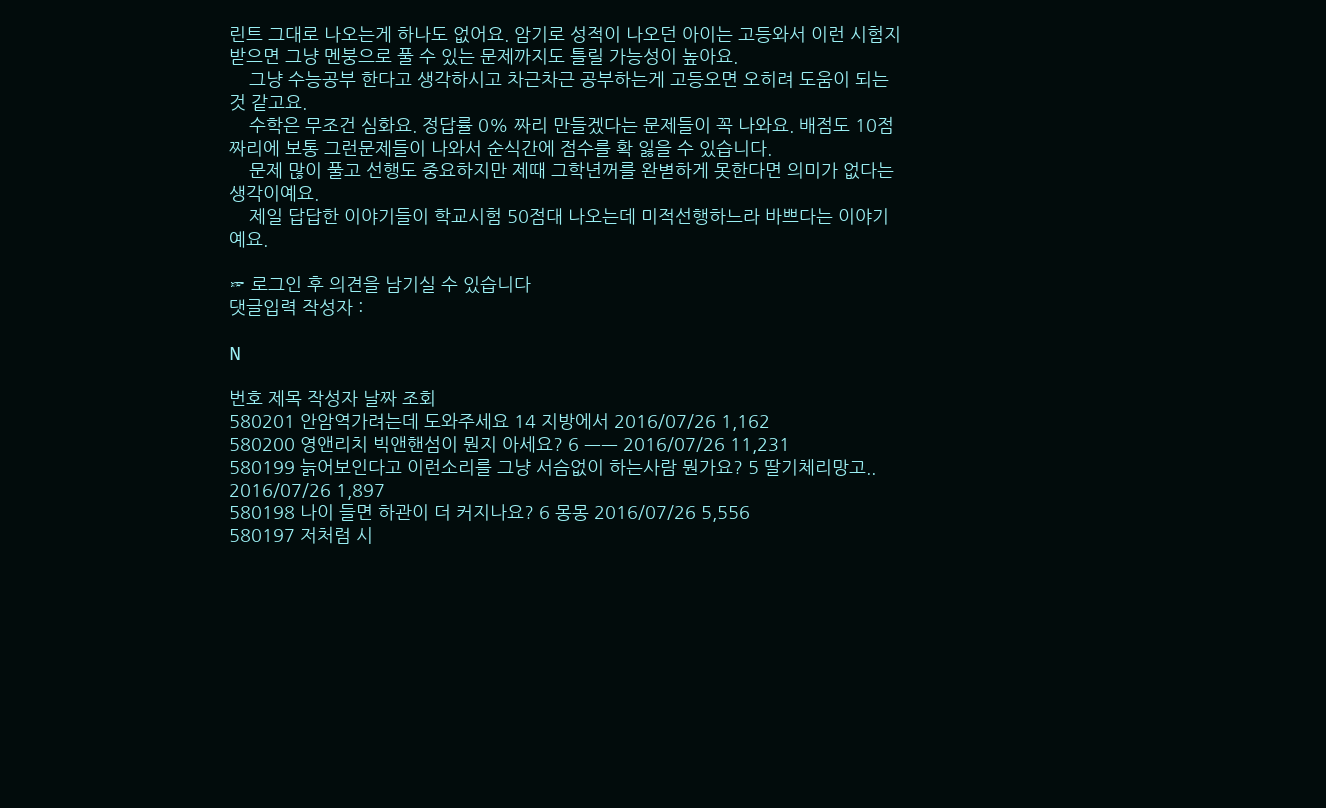린트 그대로 나오는게 하나도 없어요. 암기로 성적이 나오던 아이는 고등와서 이런 시험지 받으면 그냥 멘붕으로 풀 수 있는 문제까지도 틀릴 가능성이 높아요.
    그냥 수능공부 한다고 생각하시고 차근차근 공부하는게 고등오면 오히려 도움이 되는 것 같고요.
    수학은 무조건 심화요. 정답률 0% 짜리 만들겠다는 문제들이 꼭 나와요. 배점도 10점짜리에 보통 그런문제들이 나와서 순식간에 점수를 확 잃을 수 있습니다.
    문제 많이 풀고 선행도 중요하지만 제때 그학년꺼를 완볃하게 못한다면 의미가 없다는 생각이예요.
    제일 답답한 이야기들이 학교시험 50점대 나오는데 미적선행하느라 바쁘다는 이야기예요.

☞ 로그인 후 의견을 남기실 수 있습니다
댓글입력 작성자 :

N

번호 제목 작성자 날짜 조회
580201 안암역가려는데 도와주세요 14 지방에서 2016/07/26 1,162
580200 영앤리치 빅앤핸섬이 뭔지 아세요? 6 ㅡㅡ 2016/07/26 11,231
580199 늙어보인다고 이런소리를 그냥 서슴없이 하는사람 뭔가요? 5 딸기체리망고.. 2016/07/26 1,897
580198 나이 들면 하관이 더 커지나요? 6 몽몽 2016/07/26 5,556
580197 저처럼 시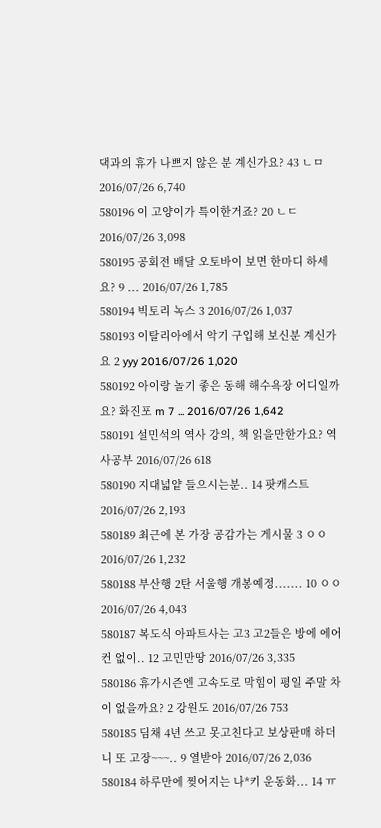댁과의 휴가 나쁘지 않은 분 계신가요? 43 ㄴㅁ 2016/07/26 6,740
580196 이 고양이가 특이한거죠? 20 ㄴㄷ 2016/07/26 3,098
580195 공회전 배달 오토바이 보면 한마디 하세요? 9 ... 2016/07/26 1,785
580194 빅토리 녹스 3 2016/07/26 1,037
580193 이탈리아에서 악기 구입해 보신분 계신가요 2 yyy 2016/07/26 1,020
580192 아이랑 놀기 좋은 동해 해수욕장 어디일까요? 화진포 m 7 ... 2016/07/26 1,642
580191 설민석의 역사 강의, 책 읽을만한가요? 역사공부 2016/07/26 618
580190 지대넓얕 들으시는분.. 14 팟캐스트 2016/07/26 2,193
580189 최근에 본 가장 공감가는 게시물 3 ㅇㅇ 2016/07/26 1,232
580188 부산행 2탄 서울행 개봉예정....... 10 ㅇㅇ 2016/07/26 4,043
580187 복도식 아파트사는 고3 고2들은 방에 에어컨 없이.. 12 고민만땅 2016/07/26 3,335
580186 휴가시즌엔 고속도로 막힘이 평일 주말 차이 없을까요? 2 강원도 2016/07/26 753
580185 딤채 4년 쓰고 못고친다고 보상판매 하더니 또 고장~~~.. 9 열받아 2016/07/26 2,036
580184 하루만에 찢어지는 나*키 운동화... 14 ㅠ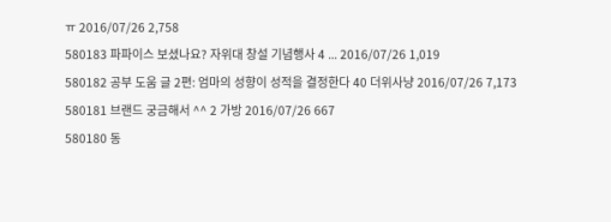ㅠ 2016/07/26 2,758
580183 파파이스 보셨나요? 자위대 창설 기념행사 4 ... 2016/07/26 1,019
580182 공부 도움 글 2편: 엄마의 성향이 성적을 결정한다 40 더위사냥 2016/07/26 7,173
580181 브랜드 궁금해서 ^^ 2 가방 2016/07/26 667
580180 동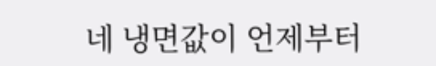네 냉면값이 언제부터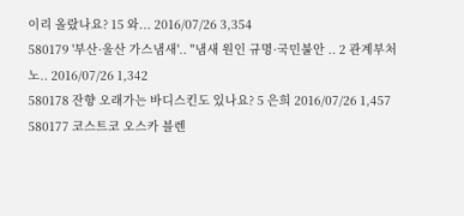이리 올랐나요? 15 와... 2016/07/26 3,354
580179 '부산·울산 가스냄새'.. "냄새 원인 규명·국민불안 .. 2 관계부처 노.. 2016/07/26 1,342
580178 잔향 오래가는 바디스킨도 있나요? 5 은희 2016/07/26 1,457
580177 코스트코 오스카 블렌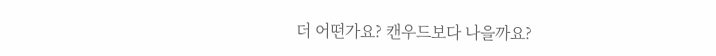더 어떤가요? 캔우드보다 나을까요?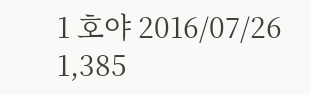1 호야 2016/07/26 1,385